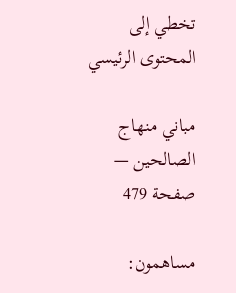تخطي إلى المحتوى الرئيسي

مباني منهاج الصالحين — صفحة 479

مساهمون: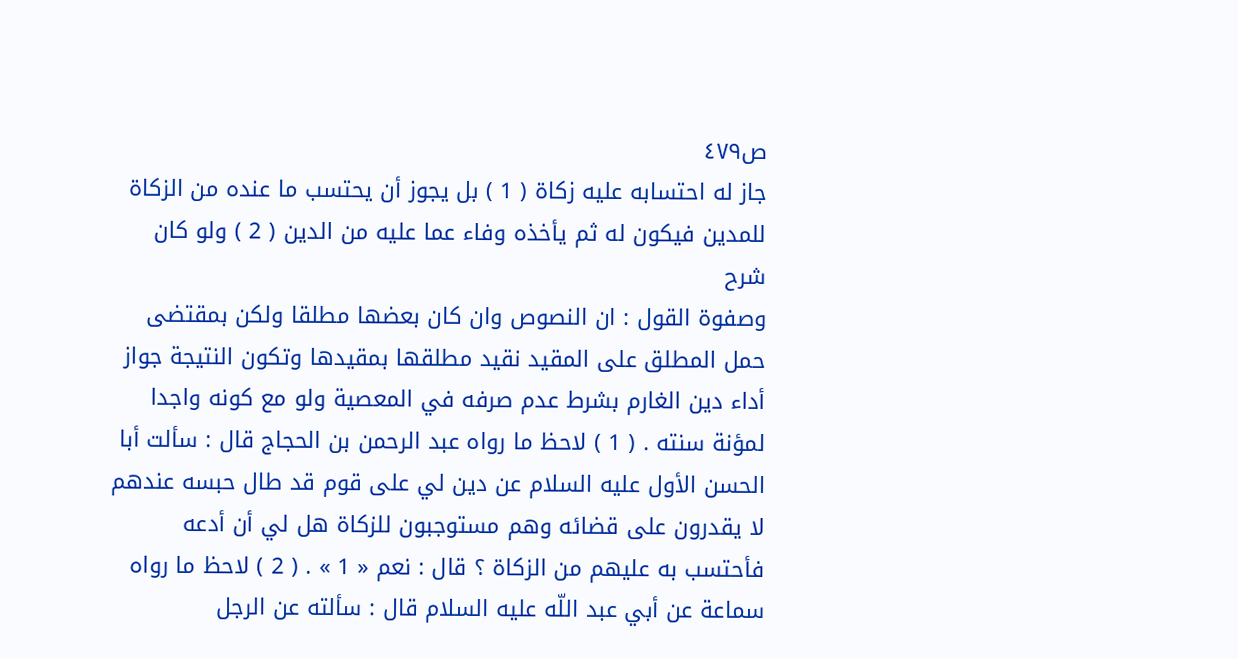ص٤٧٩
جاز له احتسابه عليه زكاة ( 1 ) بل يجوز أن يحتسب ما عنده من الزكاة للمدين فيكون له ثم يأخذه وفاء عما عليه من الدين ( 2 ) ولو كان
شرح
وصفوة القول : ان النصوص وان كان بعضها مطلقا ولكن بمقتضى حمل المطلق على المقيد نقيد مطلقها بمقيدها وتكون النتيجة جواز أداء دين الغارم بشرط عدم صرفه في المعصية ولو مع كونه واجدا لمؤنة سنته . ( 1 ) لاحظ ما رواه عبد الرحمن بن الحجاج قال : سألت أبا الحسن الأول عليه السلام عن دين لي على قوم قد طال حبسه عندهم لا يقدرون على قضائه وهم مستوجبون للزكاة هل لي أن أدعه فأحتسب به عليهم من الزكاة ؟ قال : نعم « 1 » . ( 2 ) لاحظ ما رواه سماعة عن أبي عبد اللّه عليه السلام قال : سألته عن الرجل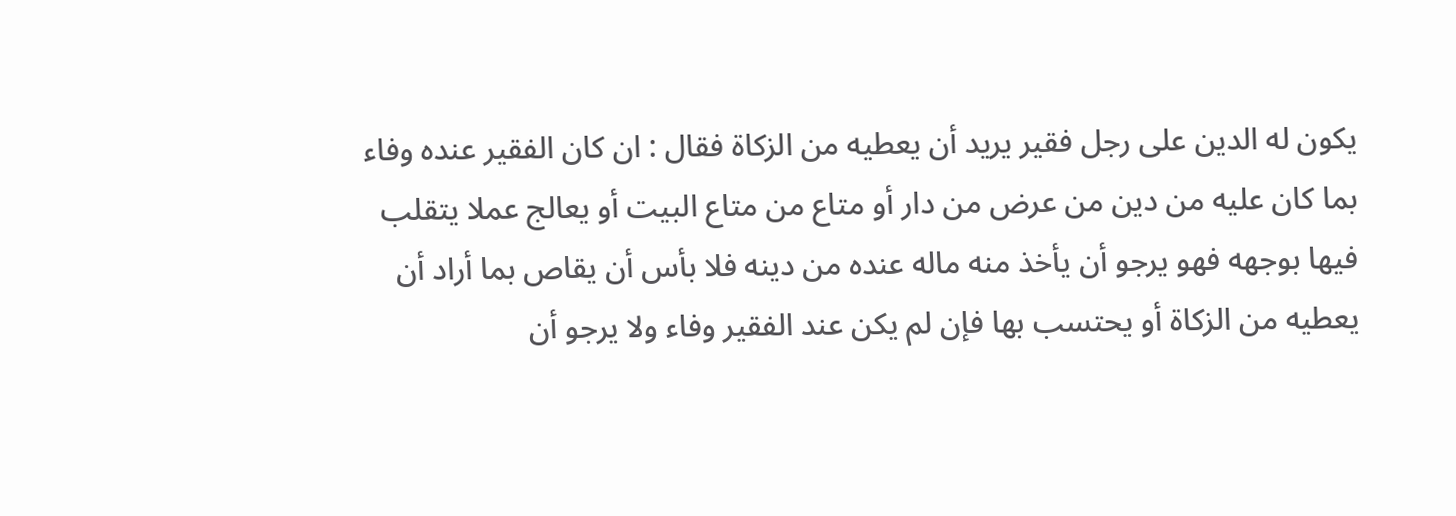يكون له الدين على رجل فقير يريد أن يعطيه من الزكاة فقال : ان كان الفقير عنده وفاء بما كان عليه من دين من عرض من دار أو متاع من متاع البيت أو يعالج عملا يتقلب فيها بوجهه فهو يرجو أن يأخذ منه ماله عنده من دينه فلا بأس أن يقاص بما أراد أن يعطيه من الزكاة أو يحتسب بها فإن لم يكن عند الفقير وفاء ولا يرجو أن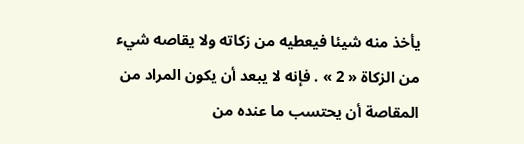يأخذ منه شيئا فيعطيه من زكاته ولا يقاصه شيء من الزكاة « 2 » . فإنه لا يبعد أن يكون المراد من المقاصة أن يحتسب ما عنده من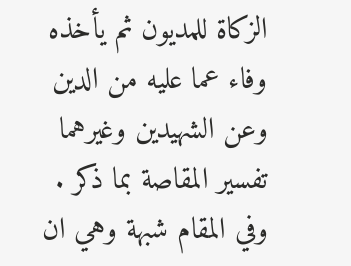الزكاة للمديون ثم يأخذه وفاء عما عليه من الدين وعن الشهيدين وغيرهما تفسير المقاصة بما ذكر . وفي المقام شبهة وهي ان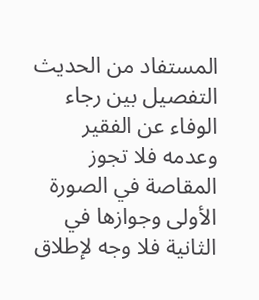المستفاد من الحديث التفصيل بين رجاء الوفاء عن الفقير وعدمه فلا تجوز المقاصة في الصورة الأولى وجوازها في الثانية فلا وجه لإطلاق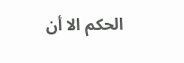الحكم الا أن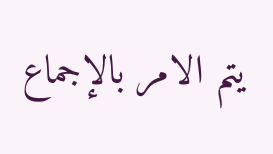يتم الامر بالإجماع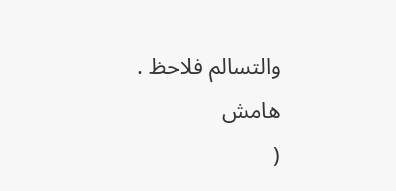والتسالم فلاحظ .
هامش
(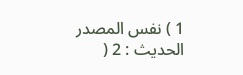1 ) نفس المصدر الحديث : 2 (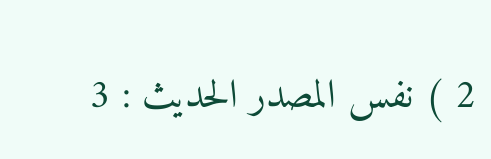2 ) نفس المصدر الحديث : 3